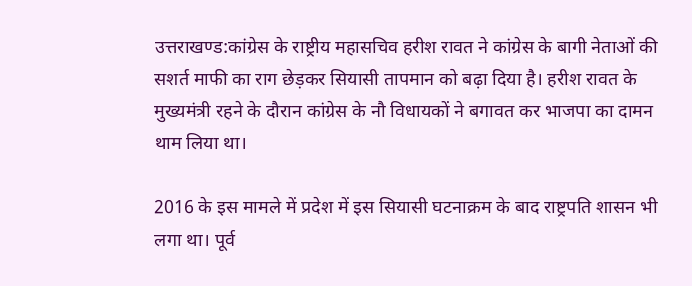उत्तराखण्ड:कांग्रेस के राष्ट्रीय महासचिव हरीश रावत ने कांग्रेस के बागी नेताओं की सशर्त माफी का राग छेड़कर सियासी तापमान को बढ़ा दिया है। हरीश रावत के मुख्यमंत्री रहने के दौरान कांग्रेस के नौ विधायकों ने बगावत कर भाजपा का दामन थाम लिया था।

2016 के इस मामले में प्रदेश में इस सियासी घटनाक्रम के बाद राष्ट्रपति शासन भी लगा था। पूर्व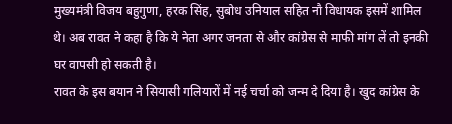मुख्यमंत्री विजय बहुगुणा, हरक सिंह, सुबोध उनियाल सहित नौ विधायक इसमें शामिल थे। अब रावत ने कहा है कि ये नेता अगर जनता से और कांग्रेस से माफी मांग लें तो इनकी घर वापसी हो सकती है।
रावत के इस बयान ने सियासी गलियारों में नई चर्चा को जन्म दे दिया है। खुद कांग्रेस के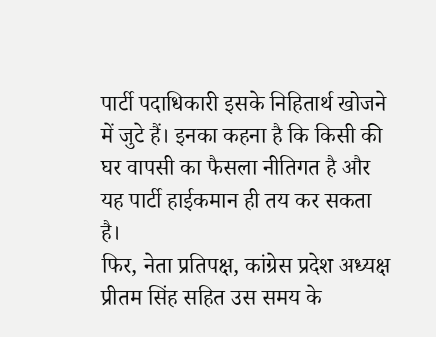पार्टी पदाधिकारी इसके निहितार्थ खोजने में जुटे हैं। इनका कहना है कि किसी की घर वापसी का फैसला नीतिगत है और यह पार्टी हाईकमान ही तय कर सकता है।
फिर, नेता प्रतिपक्ष, कांग्रेस प्रदेश अध्यक्ष प्रीतम सिंह सहित उस समय के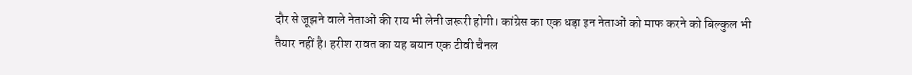दौर से जूझने वाले नेताओं की राय भी लेनी जरूरी होगी। कांग्रेस का एक धड़ा इन नेताओं को माफ करने को बिल्कुल भी तैयार नहीं है। हरीश रावत का यह बयान एक टीवी चैनल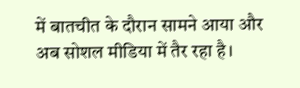में बातचीत के दौरान सामने आया और अब सोशल मीडिया में तैर रहा है।